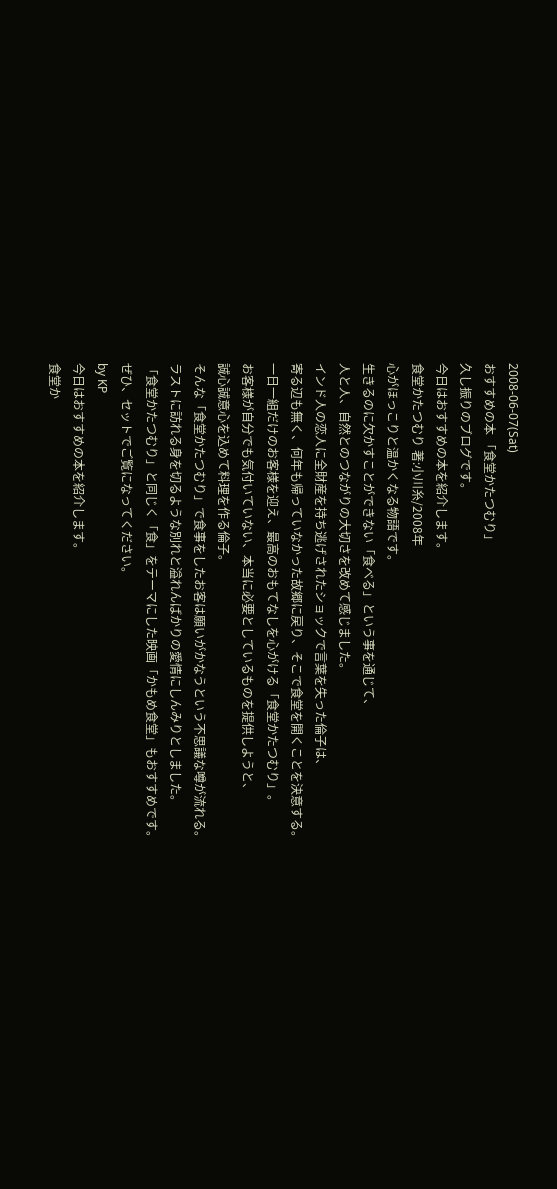2008-06-07(Sat)
おすすめの本 「食堂かたつむり」
久し振りのブログです。
今日はおすすめの本を紹介します。
食堂かたつむり 著:小川糸/2008年
心がほっこりと温かくなる物語です。
生きるのに欠かすことができない「食べる」という事を通じて、
人と人、自然とのつながりの大切さを改めて感じました。
インド人の恋人に全財産を持ち逃げされたショックで言葉を失った倫子は、
寄る辺も無く、何年も帰っていなかった故郷に戻り、そこで食堂を開くことを決意する。
一日一組だけのお客様を迎え、最高のおもてなしを心がける「食堂かたつむり」。
お客様が自分でも気付いていない、本当に必要としているものを提供しようと、
誠心誠意心を込めて料理を作る倫子。
そんな「食堂かたつむり」で食事をしたお客は願いがかなうという不思議な噂が流れる。
ラストに訪れる身を切るような別れと溢れんばかりの愛情にしんみりとしました。
「食堂かたつむり」と同じく「食」をテーマにした映画「かもめ食堂」もおすすめです。
ぜひ、セットでご覧になってください。
by KP
今日はおすすめの本を紹介します。
食堂か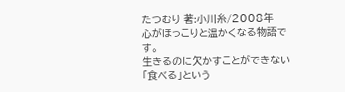たつむり 著:小川糸/2008年
心がほっこりと温かくなる物語です。
生きるのに欠かすことができない「食べる」という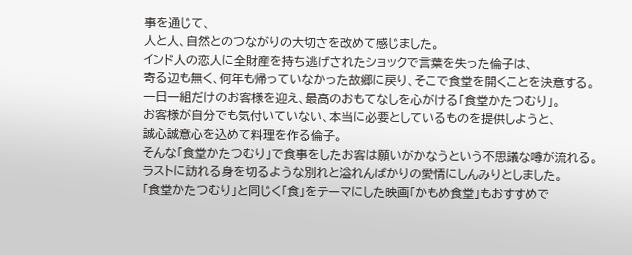事を通じて、
人と人、自然とのつながりの大切さを改めて感じました。
インド人の恋人に全財産を持ち逃げされたショックで言葉を失った倫子は、
寄る辺も無く、何年も帰っていなかった故郷に戻り、そこで食堂を開くことを決意する。
一日一組だけのお客様を迎え、最高のおもてなしを心がける「食堂かたつむり」。
お客様が自分でも気付いていない、本当に必要としているものを提供しようと、
誠心誠意心を込めて料理を作る倫子。
そんな「食堂かたつむり」で食事をしたお客は願いがかなうという不思議な噂が流れる。
ラストに訪れる身を切るような別れと溢れんばかりの愛情にしんみりとしました。
「食堂かたつむり」と同じく「食」をテーマにした映画「かもめ食堂」もおすすめで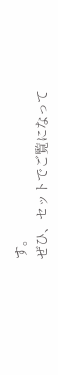す。
ぜひ、セットでご覧になって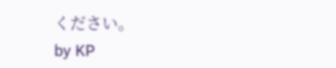ください。
by KP